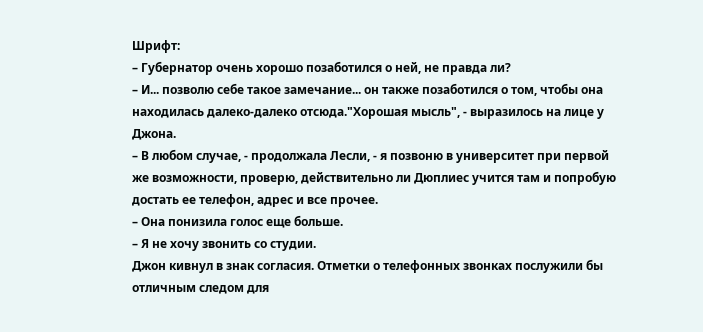Шрифт:
– Губернатор очень хорошо позаботился о ней, не правда ли?
– И... позволю себе такое замечание... он также позаботился о том, чтобы она находилась далеко-далеко отсюда."Хорошая мысль", - выразилось на лице у Джона.
– В любом случае, - продолжала Лесли, - я позвоню в университет при первой же возможности, проверю, действительно ли Дюплиес учится там и попробую достать ее телефон, адрес и все прочее.
– Она понизила голос еще больше.
– Я не хочу звонить со студии.
Джон кивнул в знак согласия. Отметки о телефонных звонках послужили бы отличным следом для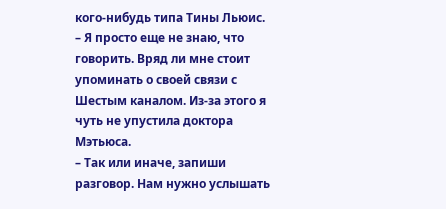кого-нибудь типа Тины Льюис.
– Я просто еще не знаю, что говорить. Вряд ли мне стоит упоминать о своей связи с Шестым каналом. Из-за этого я чуть не упустила доктора Мэтьюса.
– Так или иначе, запиши разговор. Нам нужно услышать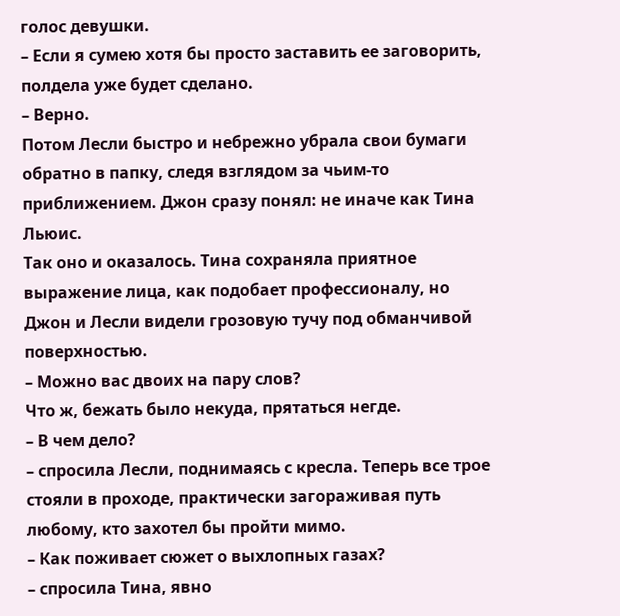голос девушки.
– Если я сумею хотя бы просто заставить ее заговорить, полдела уже будет сделано.
– Верно.
Потом Лесли быстро и небрежно убрала свои бумаги обратно в папку, следя взглядом за чьим-то приближением. Джон сразу понял: не иначе как Тина Льюис.
Так оно и оказалось. Тина сохраняла приятное выражение лица, как подобает профессионалу, но Джон и Лесли видели грозовую тучу под обманчивой поверхностью.
– Можно вас двоих на пару слов?
Что ж, бежать было некуда, прятаться негде.
– В чем дело?
– спросила Лесли, поднимаясь с кресла. Теперь все трое стояли в проходе, практически загораживая путь любому, кто захотел бы пройти мимо.
– Как поживает сюжет о выхлопных газах?
– спросила Тина, явно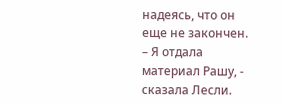надеясь, что он еще не закончен.
– Я отдала материал Рашу, - сказала Лесли.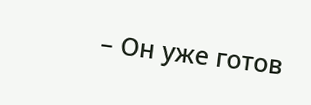– Он уже готов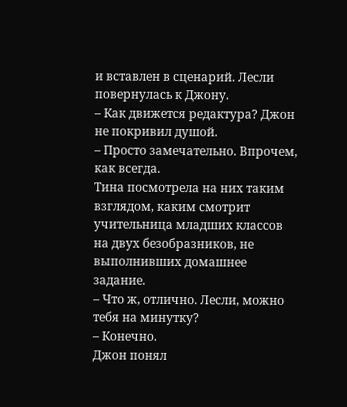и вставлен в сценарий. Лесли повернулась к Джону.
– Как движется редактура? Джон не покривил душой.
– Просто замечательно. Впрочем, как всегда.
Тина посмотрела на них таким взглядом, каким смотрит учительница младших классов на двух безобразников, не выполнивших домашнее задание.
– Что ж, отлично. Лесли, можно тебя на минутку?
– Конечно.
Джон понял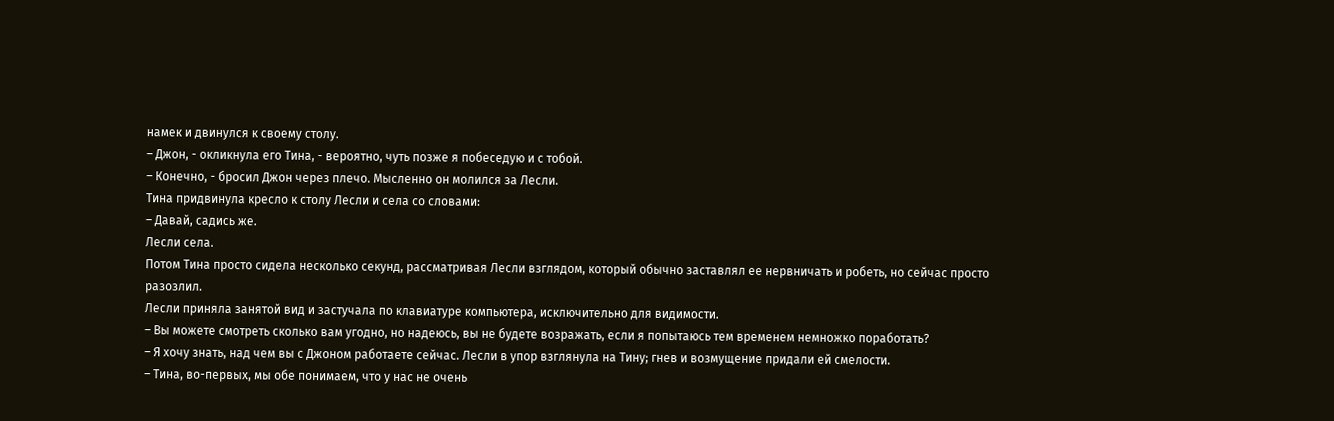намек и двинулся к своему столу.
– Джон, - окликнула его Тина, - вероятно, чуть позже я побеседую и с тобой.
– Конечно, - бросил Джон через плечо. Мысленно он молился за Лесли.
Тина придвинула кресло к столу Лесли и села со словами:
– Давай, садись же.
Лесли села.
Потом Тина просто сидела несколько секунд, рассматривая Лесли взглядом, который обычно заставлял ее нервничать и робеть, но сейчас просто разозлил.
Лесли приняла занятой вид и застучала по клавиатуре компьютера, исключительно для видимости.
– Вы можете смотреть сколько вам угодно, но надеюсь, вы не будете возражать, если я попытаюсь тем временем немножко поработать?
– Я хочу знать, над чем вы с Джоном работаете сейчас. Лесли в упор взглянула на Тину; гнев и возмущение придали ей смелости.
– Тина, во-первых, мы обе понимаем, что у нас не очень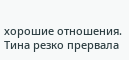хорошие отношения.
Тина резко прервала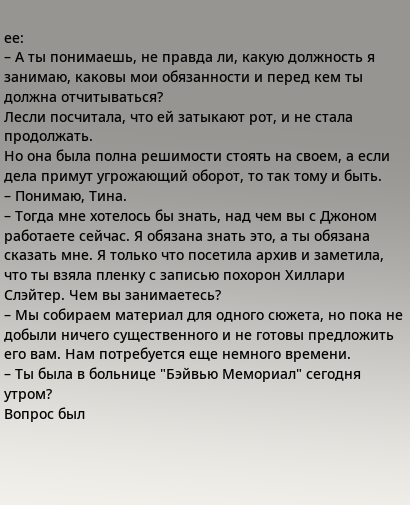ее:
– А ты понимаешь, не правда ли, какую должность я занимаю, каковы мои обязанности и перед кем ты должна отчитываться?
Лесли посчитала, что ей затыкают рот, и не стала продолжать.
Но она была полна решимости стоять на своем, а если дела примут угрожающий оборот, то так тому и быть.
– Понимаю, Тина.
– Тогда мне хотелось бы знать, над чем вы с Джоном работаете сейчас. Я обязана знать это, а ты обязана сказать мне. Я только что посетила архив и заметила, что ты взяла пленку с записью похорон Хиллари Слэйтер. Чем вы занимаетесь?
– Мы собираем материал для одного сюжета, но пока не добыли ничего существенного и не готовы предложить его вам. Нам потребуется еще немного времени.
– Ты была в больнице "Бэйвью Мемориал" сегодня утром?
Вопрос был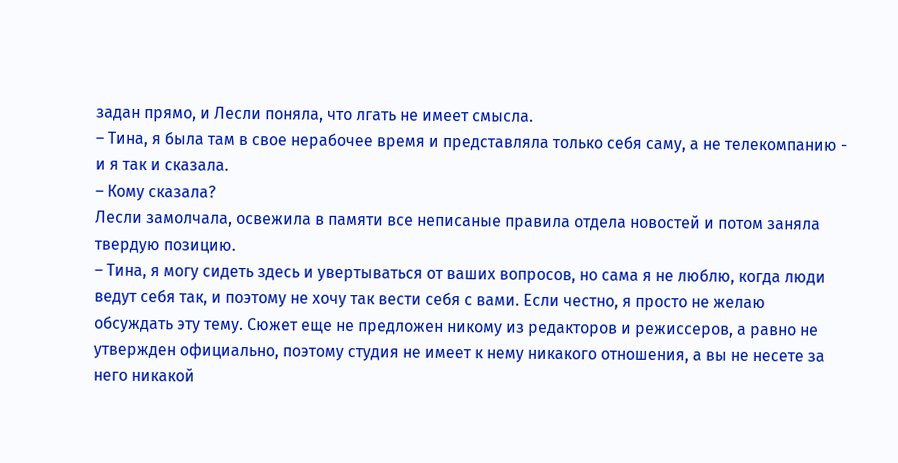задан прямо, и Лесли поняла, что лгать не имеет смысла.
– Тина, я была там в свое нерабочее время и представляла только себя саму, а не телекомпанию - и я так и сказала.
– Кому сказала?
Лесли замолчала, освежила в памяти все неписаные правила отдела новостей и потом заняла твердую позицию.
– Тина, я могу сидеть здесь и увертываться от ваших вопросов, но сама я не люблю, когда люди ведут себя так, и поэтому не хочу так вести себя с вами. Если честно, я просто не желаю обсуждать эту тему. Сюжет еще не предложен никому из редакторов и режиссеров, а равно не утвержден официально, поэтому студия не имеет к нему никакого отношения, а вы не несете за него никакой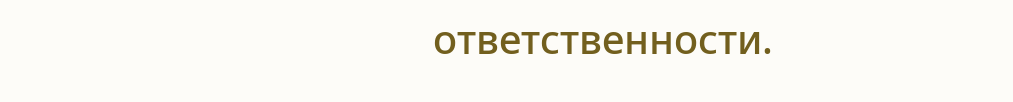ответственности.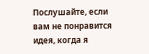Послушайте, если вам не понравится идея, когда я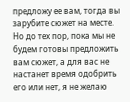предложу ее вам, тогда вы зарубите сюжет на месте. Но до тех пор, пока мы не будем готовы предложить вам сюжет, а для вас не настанет время одобрить его или нет, я не желаю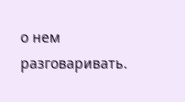о нем разговаривать.